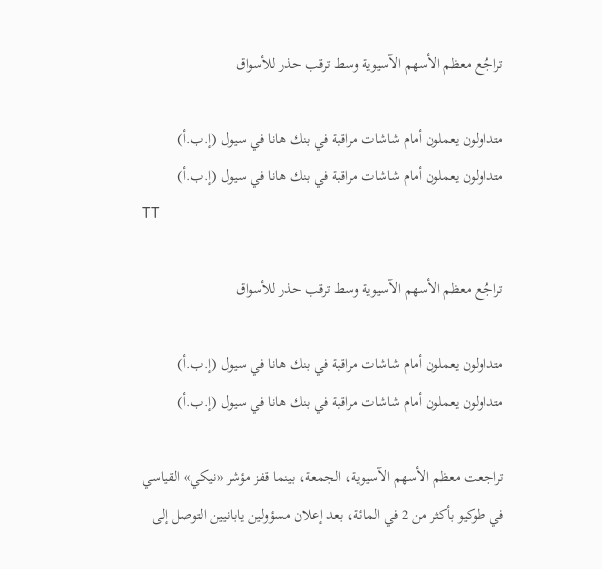تراجُع معظم الأسهم الآسيوية وسط ترقب حذر للأسواق

متداولون يعملون أمام شاشات مراقبة في بنك هانا في سيول (إ.ب.أ)
متداولون يعملون أمام شاشات مراقبة في بنك هانا في سيول (إ.ب.أ)
TT

تراجُع معظم الأسهم الآسيوية وسط ترقب حذر للأسواق

متداولون يعملون أمام شاشات مراقبة في بنك هانا في سيول (إ.ب.أ)
متداولون يعملون أمام شاشات مراقبة في بنك هانا في سيول (إ.ب.أ)

تراجعت معظم الأسهم الآسيوية، الجمعة، بينما قفز مؤشر «نيكي» القياسي في طوكيو بأكثر من 2 في المائة، بعد إعلان مسؤولين يابانيين التوصل إلى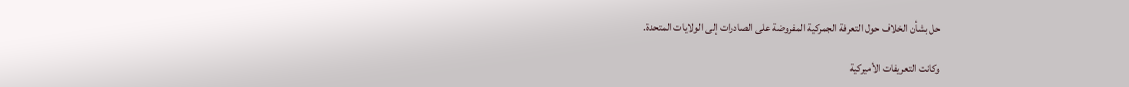حل بشأن الخلاف حول التعرفة الجمركية المفروضة على الصادرات إلى الولايات المتحدة.

وكانت التعريفات الأميركية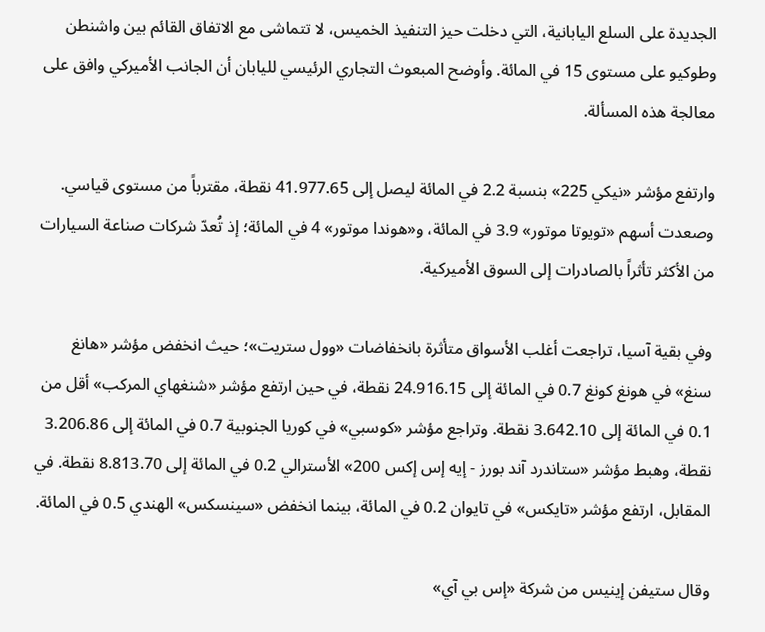الجديدة على السلع اليابانية، التي دخلت حيز التنفيذ الخميس، لا تتماشى مع الاتفاق القائم بين واشنطن وطوكيو على مستوى 15 في المائة. وأوضح المبعوث التجاري الرئيسي لليابان أن الجانب الأميركي وافق على معالجة هذه المسألة.

وارتفع مؤشر «نيكي 225» بنسبة 2.2 في المائة ليصل إلى 41.977.65 نقطة، مقترباً من مستوى قياسي. وصعدت أسهم «تويوتا موتور» 3.9 في المائة، و«هوندا موتور» 4 في المائة؛ إذ تُعدّ شركات صناعة السيارات من الأكثر تأثراً بالصادرات إلى السوق الأميركية.

وفي بقية آسيا، تراجعت أغلب الأسواق متأثرة بانخفاضات «وول ستريت»؛ حيث انخفض مؤشر «هانغ سنغ» في هونغ كونغ 0.7 في المائة إلى 24.916.15 نقطة، في حين ارتفع مؤشر «شنغهاي المركب» أقل من 0.1 في المائة إلى 3.642.10 نقطة. وتراجع مؤشر «كوسبي» في كوريا الجنوبية 0.7 في المائة إلى 3.206.86 نقطة، وهبط مؤشر «ستاندرد آند بورز - إيه إس إكس 200» الأسترالي 0.2 في المائة إلى 8.813.70 نقطة. في المقابل، ارتفع مؤشر «تايكس» في تايوان 0.2 في المائة، بينما انخفض «سينسكس» الهندي 0.5 في المائة.

وقال ستيفن إينيس من شركة «إس بي آي»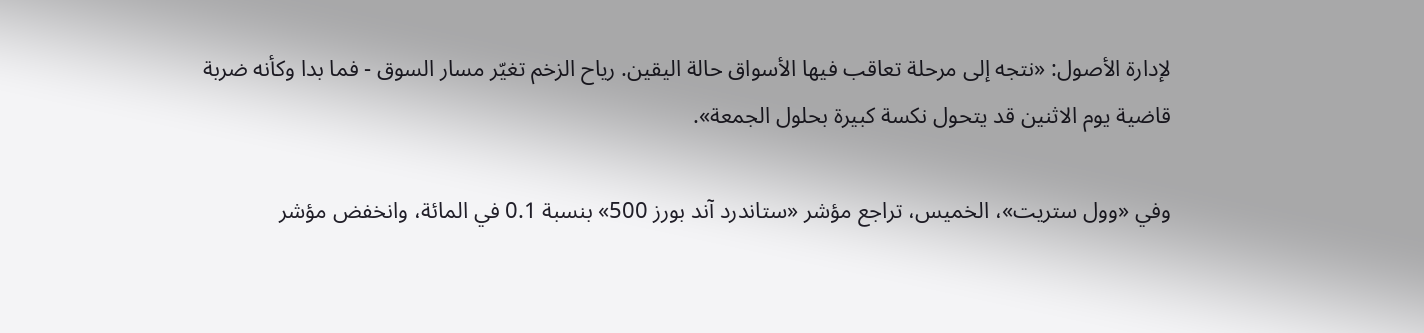لإدارة الأصول: «نتجه إلى مرحلة تعاقب فيها الأسواق حالة اليقين. رياح الزخم تغيّر مسار السوق - فما بدا وكأنه ضربة قاضية يوم الاثنين قد يتحول نكسة كبيرة بحلول الجمعة».

وفي «وول ستريت»، الخميس، تراجع مؤشر «ستاندرد آند بورز 500» بنسبة 0.1 في المائة، وانخفض مؤشر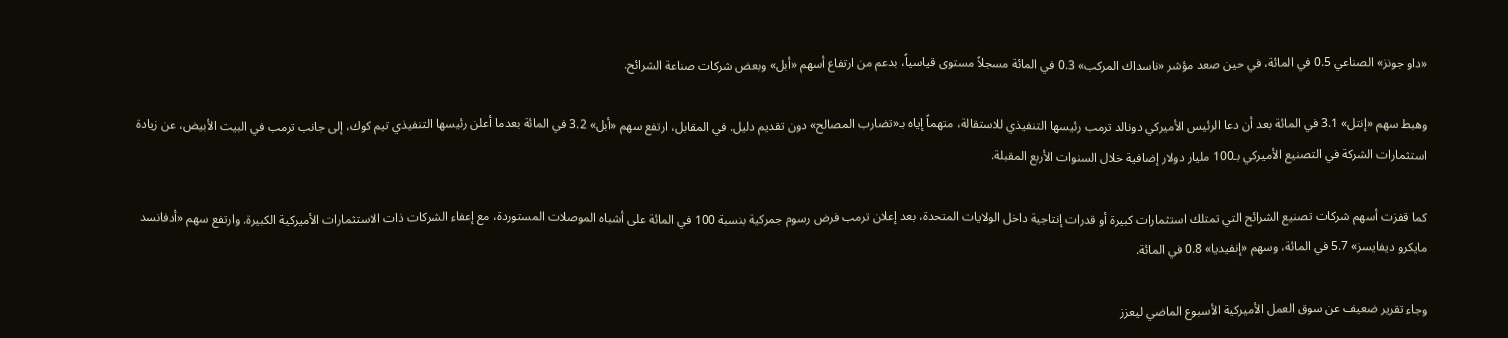«داو جونز» الصناعي 0.5 في المائة، في حين صعد مؤشر «ناسداك المركب» 0.3 في المائة مسجلاً مستوى قياسياً، بدعم من ارتفاع أسهم «أبل» وبعض شركات صناعة الشرائح.

وهبط سهم «إنتل» 3.1 في المائة بعد أن دعا الرئيس الأميركي دونالد ترمب رئيسها التنفيذي للاستقالة، متهماً إياه بـ«تضارب المصالح» دون تقديم دليل. في المقابل، ارتفع سهم «أبل» 3.2 في المائة بعدما أعلن رئيسها التنفيذي تيم كوك، إلى جانب ترمب في البيت الأبيض، عن زيادة استثمارات الشركة في التصنيع الأميركي بـ100 مليار دولار إضافية خلال السنوات الأربع المقبلة.

كما قفزت أسهم شركات تصنيع الشرائح التي تمتلك استثمارات كبيرة أو قدرات إنتاجية داخل الولايات المتحدة، بعد إعلان ترمب فرض رسوم جمركية بنسبة 100 في المائة على أشباه الموصلات المستوردة، مع إعفاء الشركات ذات الاستثمارات الأميركية الكبيرة. وارتفع سهم «أدفانسد مايكرو ديفايسز» 5.7 في المائة، وسهم «إنفيديا» 0.8 في المائة.

وجاء تقرير ضعيف عن سوق العمل الأميركية الأسبوع الماضي ليعزز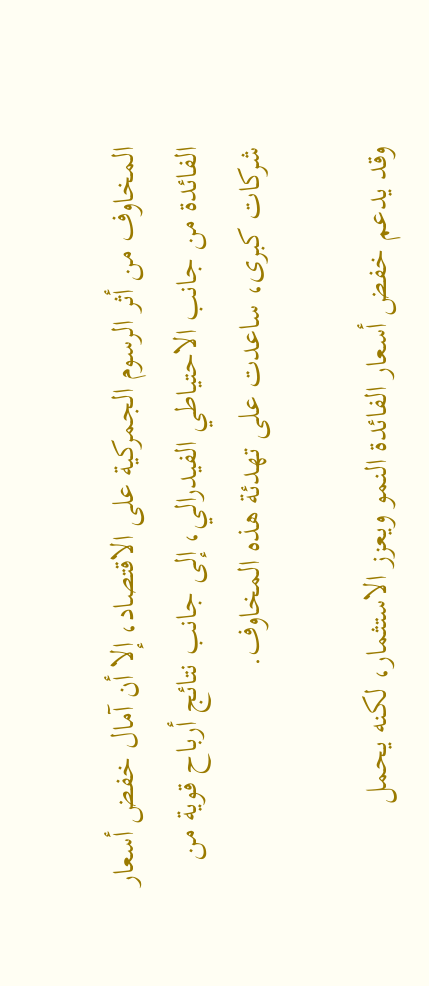المخاوف من أثر الرسوم الجمركية على الاقتصاد، إلا أن آمال خفض أسعار الفائدة من جانب الاحتياطي الفيدرالي، إلى جانب نتائج أرباح قوية من شركات كبرى، ساعدت على تهدئة هذه المخاوف.

وقد يدعم خفض أسعار الفائدة النمو ويعزز الاستثمار، لكنه يحمل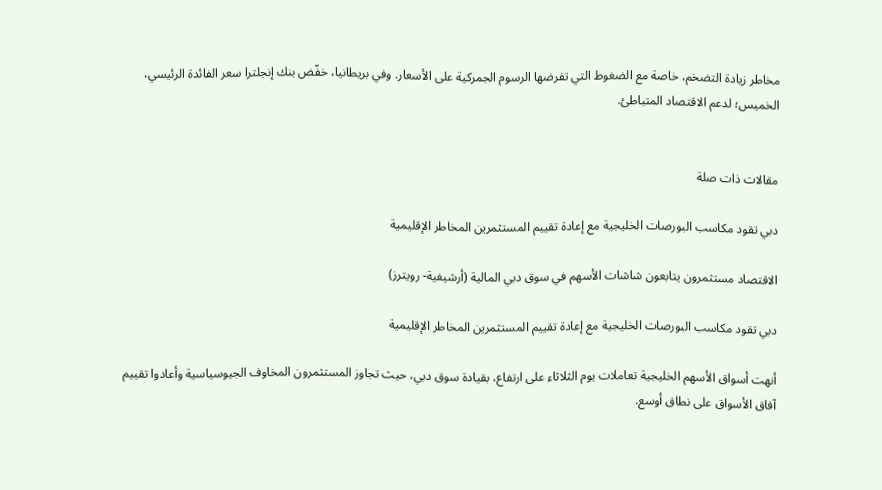مخاطر زيادة التضخم، خاصة مع الضغوط التي تفرضها الرسوم الجمركية على الأسعار. وفي بريطانيا، خفّض بنك إنجلترا سعر الفائدة الرئيسي، الخميس؛ لدعم الاقتصاد المتباطئ.


مقالات ذات صلة

دبي تقود مكاسب البورصات الخليجية مع إعادة تقييم المستثمرين المخاطر الإقليمية

الاقتصاد مستثمرون يتابعون شاشات الأسهم في سوق دبي المالية (أرشيفية- رويترز)

دبي تقود مكاسب البورصات الخليجية مع إعادة تقييم المستثمرين المخاطر الإقليمية

أنهت أسواق الأسهم الخليجية تعاملات يوم الثلاثاء على ارتفاع، بقيادة سوق دبي، حيث تجاوز المستثمرون المخاوف الجيوسياسية وأعادوا تقييم آفاق الأسواق على نطاق أوسع.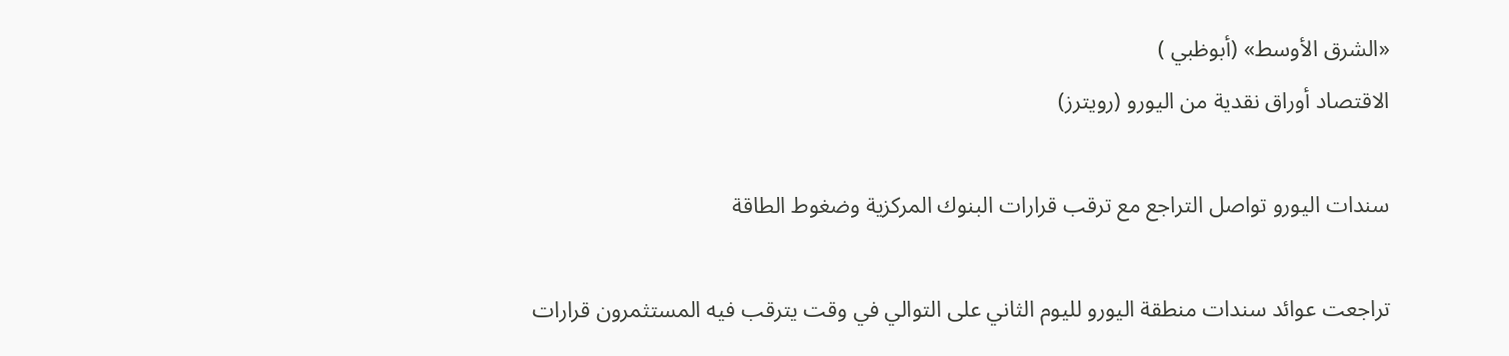«الشرق الأوسط» (أبوظبي )
الاقتصاد أوراق نقدية من اليورو (رويترز)

سندات اليورو تواصل التراجع مع ترقب قرارات البنوك المركزية وضغوط الطاقة

تراجعت عوائد سندات منطقة اليورو لليوم الثاني على التوالي في وقت يترقب فيه المستثمرون قرارات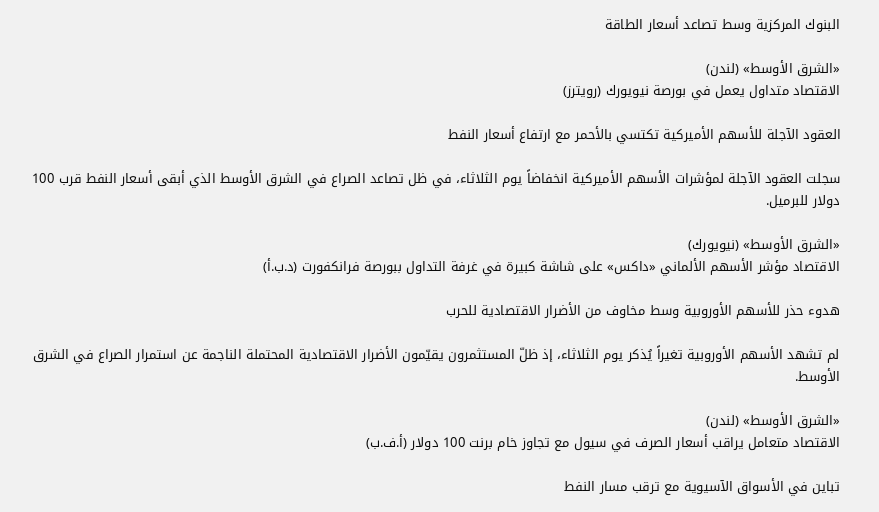البنوك المركزية وسط تصاعد أسعار الطاقة

«الشرق الأوسط» (لندن)
الاقتصاد متداول يعمل في بورصة نيويورك (رويترز)

العقود الآجلة للأسهم الأميركية تكتسي بالأحمر مع ارتفاع أسعار النفط

سجلت العقود الآجلة لمؤشرات الأسهم الأميركية انخفاضاً يوم الثلاثاء، في ظل تصاعد الصراع في الشرق الأوسط الذي أبقى أسعار النفط قرب 100 دولار للبرميل.

«الشرق الأوسط» (نيويورك)
الاقتصاد مؤشر الأسهم الألماني «داكس» على شاشة كبيرة في غرفة التداول ببورصة فرانكفورت (د.ب.أ)

هدوء حذر للأسهم الأوروبية وسط مخاوف من الأضرار الاقتصادية للحرب

لم تشهد الأسهم الأوروبية تغيراً يُذكر يوم الثلاثاء، إذ ظلّ المستثمرون يقيّمون الأضرار الاقتصادية المحتملة الناجمة عن استمرار الصراع في الشرق الأوسط.

«الشرق الأوسط» (لندن)
الاقتصاد متعامل يراقب أسعار الصرف في سيول مع تجاوز خام برنت 100 دولار (أ.ف.ب)

تباين في الأسواق الآسيوية مع ترقب مسار النفط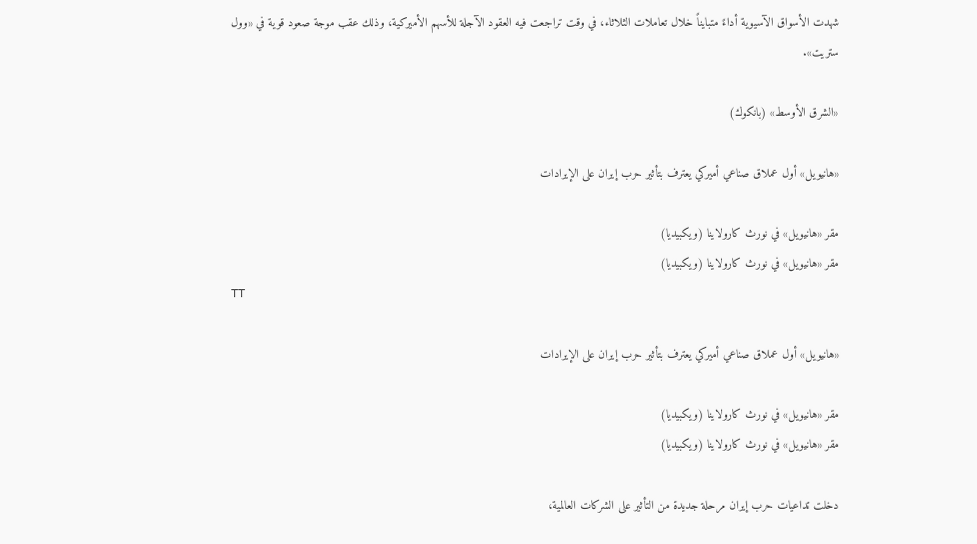شهدت الأسواق الآسيوية أداءً متبايناً خلال تعاملات الثلاثاء، في وقت تراجعت فيه العقود الآجلة للأسهم الأميركية، وذلك عقب موجة صعود قوية في «وول ستريت».

«الشرق الأوسط» (بانكوك)

«هانيويل» أول عملاق صناعي أميركي يعترف بتأثير حرب إيران على الإيرادات

مقر «هانيويل» في نورث كارولاينا (ويكبيديا)
مقر «هانيويل» في نورث كارولاينا (ويكبيديا)
TT

«هانيويل» أول عملاق صناعي أميركي يعترف بتأثير حرب إيران على الإيرادات

مقر «هانيويل» في نورث كارولاينا (ويكبيديا)
مقر «هانيويل» في نورث كارولاينا (ويكبيديا)

دخلت تداعيات حرب إيران مرحلة جديدة من التأثير على الشركات العالمية،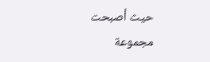حيث أصبحت مجموعة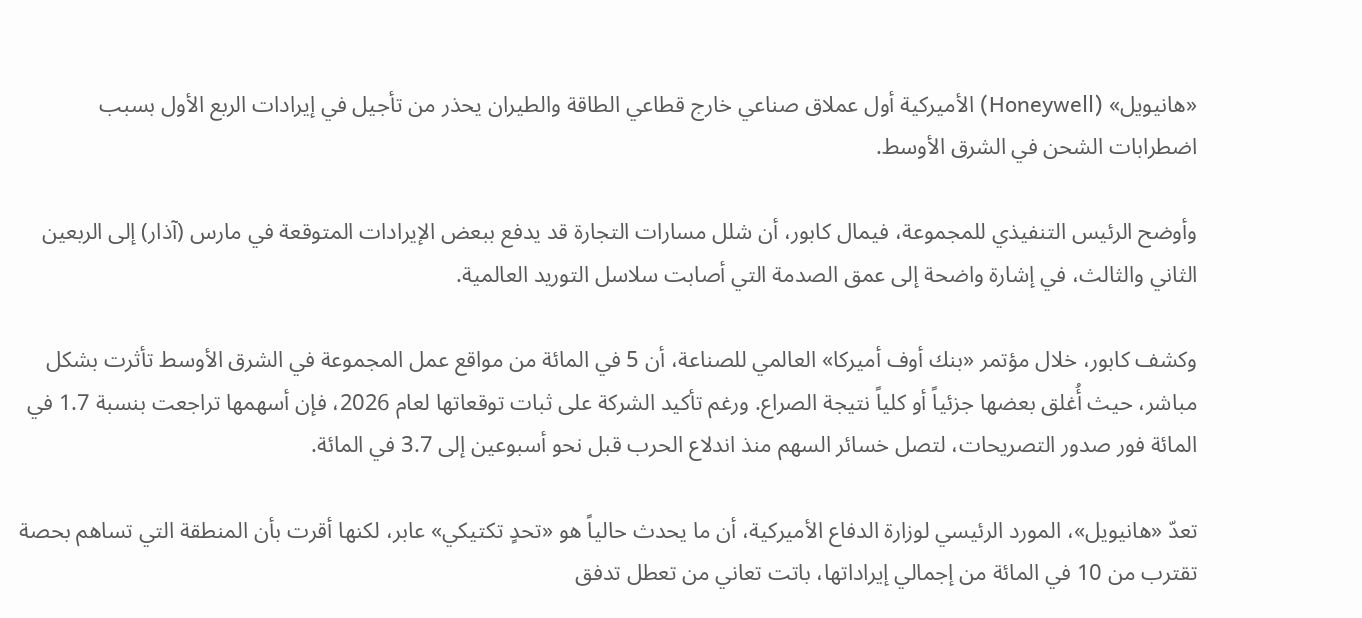«هانيويل» (Honeywell) الأميركية أول عملاق صناعي خارج قطاعي الطاقة والطيران يحذر من تأجيل في إيرادات الربع الأول بسبب اضطرابات الشحن في الشرق الأوسط.

وأوضح الرئيس التنفيذي للمجموعة، فيمال كابور، أن شلل مسارات التجارة قد يدفع ببعض الإيرادات المتوقعة في مارس (آذار) إلى الربعين الثاني والثالث، في إشارة واضحة إلى عمق الصدمة التي أصابت سلاسل التوريد العالمية.

وكشف كابور، خلال مؤتمر «بنك أوف أميركا» العالمي للصناعة، أن 5 في المائة من مواقع عمل المجموعة في الشرق الأوسط تأثرت بشكل مباشر، حيث أُغلق بعضها جزئياً أو كلياً نتيجة الصراع. ورغم تأكيد الشركة على ثبات توقعاتها لعام 2026، فإن أسهمها تراجعت بنسبة 1.7 في المائة فور صدور التصريحات، لتصل خسائر السهم منذ اندلاع الحرب قبل نحو أسبوعين إلى 3.7 في المائة.

تعدّ «هانيويل»، المورد الرئيسي لوزارة الدفاع الأميركية، أن ما يحدث حالياً هو «تحدٍ تكتيكي» عابر، لكنها أقرت بأن المنطقة التي تساهم بحصة تقترب من 10 في المائة من إجمالي إيراداتها، باتت تعاني من تعطل تدفق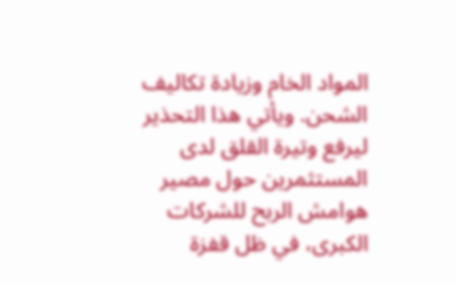المواد الخام وزيادة تكاليف الشحن. ويأتي هذا التحذير ليرفع وتيرة القلق لدى المستثمرين حول مصير هوامش الربح للشركات الكبرى، في ظل قفزة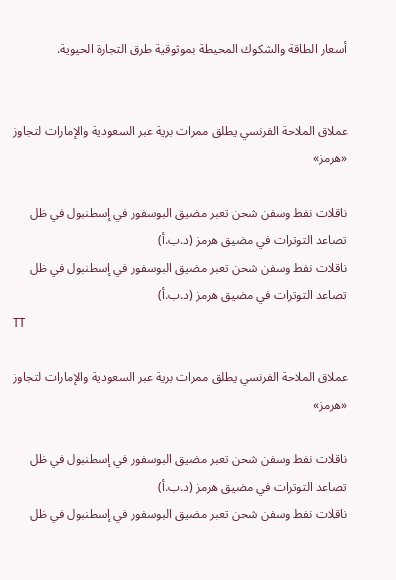أسعار الطاقة والشكوك المحيطة بموثوقية طرق التجارة الحيوية.


عملاق الملاحة الفرنسي يطلق ممرات برية عبر السعودية والإمارات لتجاوز «هرمز»

ناقلات نفط وسفن شحن تعبر مضيق البوسفور في إسطنبول في ظل تصاعد التوترات في مضيق هرمز (د.ب.أ)
ناقلات نفط وسفن شحن تعبر مضيق البوسفور في إسطنبول في ظل تصاعد التوترات في مضيق هرمز (د.ب.أ)
TT

عملاق الملاحة الفرنسي يطلق ممرات برية عبر السعودية والإمارات لتجاوز «هرمز»

ناقلات نفط وسفن شحن تعبر مضيق البوسفور في إسطنبول في ظل تصاعد التوترات في مضيق هرمز (د.ب.أ)
ناقلات نفط وسفن شحن تعبر مضيق البوسفور في إسطنبول في ظل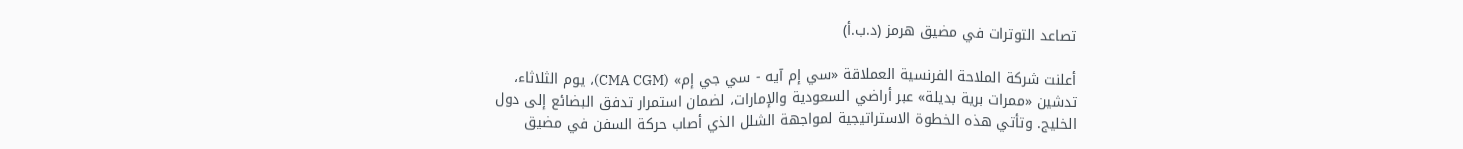تصاعد التوترات في مضيق هرمز (د.ب.أ)

أعلنت شركة الملاحة الفرنسية العملاقة «سي إم آيه - سي جي إم» (CMA CGM)، يوم الثلاثاء، تدشين «ممرات برية بديلة» عبر أراضي السعودية والإمارات، لضمان استمرار تدفق البضائع إلى دول الخليج. وتأتي هذه الخطوة الاستراتيجية لمواجهة الشلل الذي أصاب حركة السفن في مضيق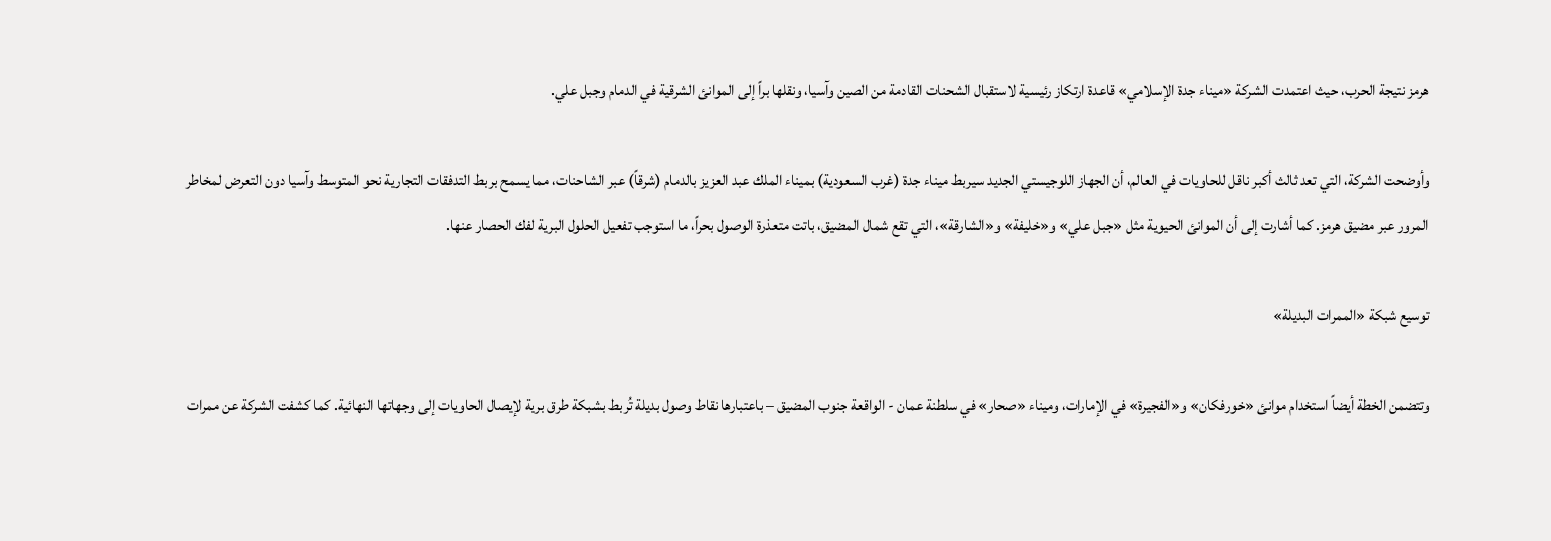هرمز نتيجة الحرب، حيث اعتمدت الشركة «ميناء جدة الإسلامي» قاعدة ارتكاز رئيسية لاستقبال الشحنات القادمة من الصين وآسيا، ونقلها براً إلى الموانئ الشرقية في الدمام وجبل علي.

وأوضحت الشركة، التي تعد ثالث أكبر ناقل للحاويات في العالم، أن الجهاز اللوجيستي الجديد سيربط ميناء جدة (غرب السعودية) بميناء الملك عبد العزيز بالدمام (شرقاً) عبر الشاحنات، مما يسمح بربط التدفقات التجارية نحو المتوسط وآسيا دون التعرض لمخاطر المرور عبر مضيق هرمز. كما أشارت إلى أن الموانئ الحيوية مثل «جبل علي» و«خليفة» و«الشارقة»، التي تقع شمال المضيق، باتت متعذرة الوصول بحراً، ما استوجب تفعيل الحلول البرية لفك الحصار عنها.

توسيع شبكة «الممرات البديلة»

وتتضمن الخطة أيضاً استخدام موانئ «خورفكان» و«الفجيرة» في الإمارات، وميناء «صحار» في سلطنة عمان - الواقعة جنوب المضيق – باعتبارها نقاط وصول بديلة تُربط بشبكة طرق برية لإيصال الحاويات إلى وجهاتها النهائية. كما كشفت الشركة عن ممرات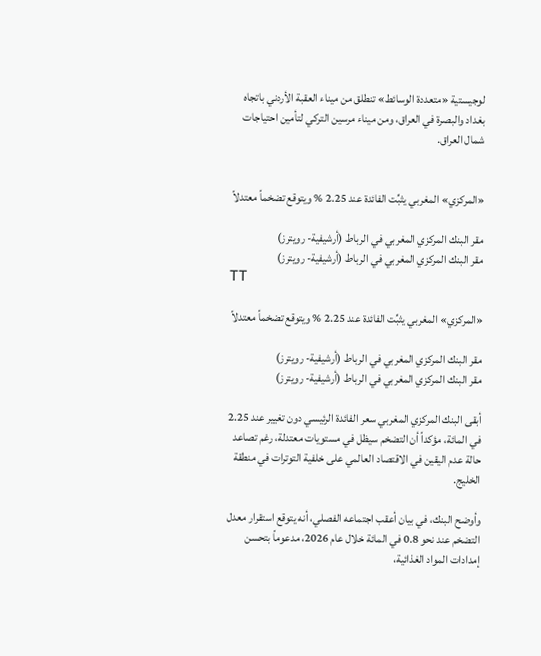لوجيستية «متعددة الوسائط» تنطلق من ميناء العقبة الأردني باتجاه بغداد والبصرة في العراق، ومن ميناء مرسين التركي لتأمين احتياجات شمال العراق.


«المركزي» المغربي يثبِّت الفائدة عند 2.25 % ويتوقع تضخماً معتدلاً

مقر البنك المركزي المغربي في الرباط (أرشيفية- رويترز)
مقر البنك المركزي المغربي في الرباط (أرشيفية- رويترز)
TT

«المركزي» المغربي يثبِّت الفائدة عند 2.25 % ويتوقع تضخماً معتدلاً

مقر البنك المركزي المغربي في الرباط (أرشيفية- رويترز)
مقر البنك المركزي المغربي في الرباط (أرشيفية- رويترز)

أبقى البنك المركزي المغربي سعر الفائدة الرئيسي دون تغيير عند 2.25 في المائة، مؤكداً أن التضخم سيظل في مستويات معتدلة، رغم تصاعد حالة عدم اليقين في الاقتصاد العالمي على خلفية التوترات في منطقة الخليج.

وأوضح البنك، في بيان أعقب اجتماعه الفصلي، أنه يتوقع استقرار معدل التضخم عند نحو 0.8 في المائة خلال عام 2026، مدعوماً بتحسن إمدادات المواد الغذائية،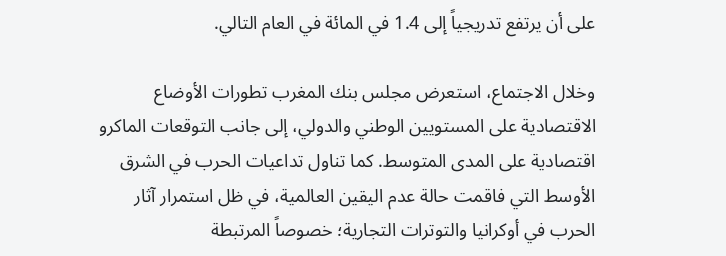على أن يرتفع تدريجياً إلى 1.4 في المائة في العام التالي.

وخلال الاجتماع، استعرض مجلس بنك المغرب تطورات الأوضاع الاقتصادية على المستويين الوطني والدولي، إلى جانب التوقعات الماكرو اقتصادية على المدى المتوسط. كما تناول تداعيات الحرب في الشرق الأوسط التي فاقمت حالة عدم اليقين العالمية، في ظل استمرار آثار الحرب في أوكرانيا والتوترات التجارية؛ خصوصاً المرتبطة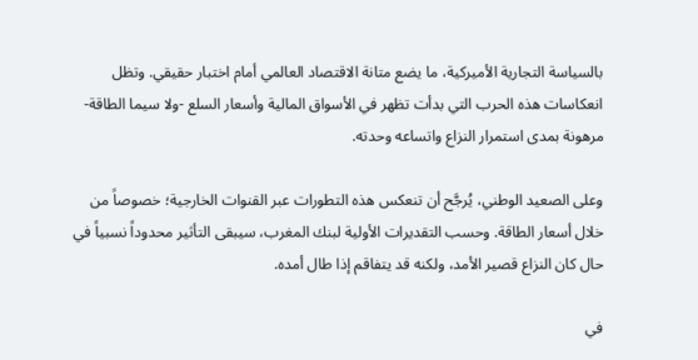بالسياسة التجارية الأميركية، ما يضع متانة الاقتصاد العالمي أمام اختبار حقيقي. وتظل انعكاسات هذه الحرب التي بدأت تظهر في الأسواق المالية وأسعار السلع -ولا سيما الطاقة- مرهونة بمدى استمرار النزاع واتساعه وحدته.

وعلى الصعيد الوطني، يُرجَّح أن تنعكس هذه التطورات عبر القنوات الخارجية؛ خصوصاً من خلال أسعار الطاقة. وحسب التقديرات الأولية لبنك المغرب، سيبقى التأثير محدوداً نسبياً في حال كان النزاع قصير الأمد، ولكنه قد يتفاقم إذا طال أمده.

في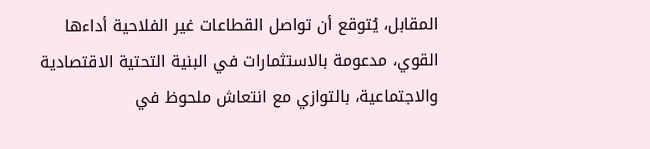المقابل، يُتوقع أن تواصل القطاعات غير الفلاحية أداءها القوي، مدعومة بالاستثمارات في البنية التحتية الاقتصادية والاجتماعية، بالتوازي مع انتعاش ملحوظ في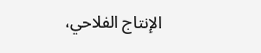الإنتاج الفلاحي،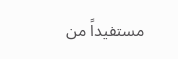مستفيداً من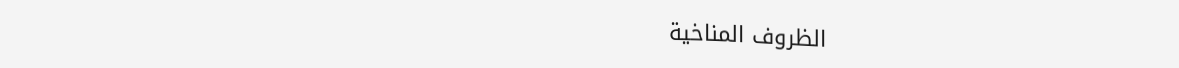الظروف المناخية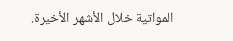المواتية خلال الأشهر الأخيرة.